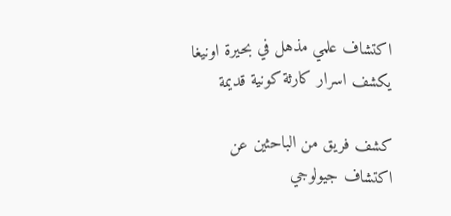اكتشاف علمي مذهل في بحيرة اونيغا يكشف اسرار كارثة كونية قديمة

كشف فريق من الباحثين عن اكتشاف جيولوجي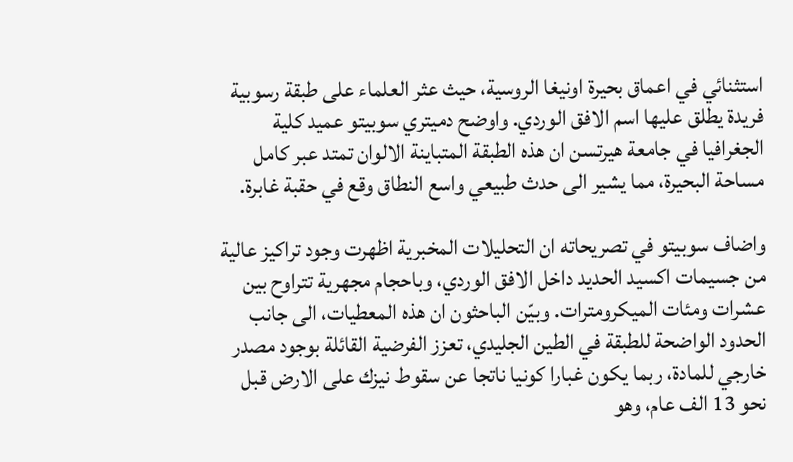استثنائي في اعماق بحيرة اونيغا الروسية، حيث عثر العلماء على طبقة رسوبية فريدة يطلق عليها اسم الافق الوردي. واوضح دميتري سوبيتو عميد كلية الجغرافيا في جامعة هيرتسن ان هذه الطبقة المتباينة الالوان تمتد عبر كامل مساحة البحيرة، مما يشير الى حدث طبيعي واسع النطاق وقع في حقبة غابرة.

واضاف سوبيتو في تصريحاته ان التحليلات المخبرية اظهرت وجود تراكيز عالية من جسيمات اكسيد الحديد داخل الافق الوردي، وباحجام مجهرية تتراوح بين عشرات ومئات الميكرومترات. وبيّن الباحثون ان هذه المعطيات، الى جانب الحدود الواضحة للطبقة في الطين الجليدي، تعزز الفرضية القائلة بوجود مصدر خارجي للمادة، ربما يكون غبارا كونيا ناتجا عن سقوط نيزك على الارض قبل نحو 13 الف عام، وهو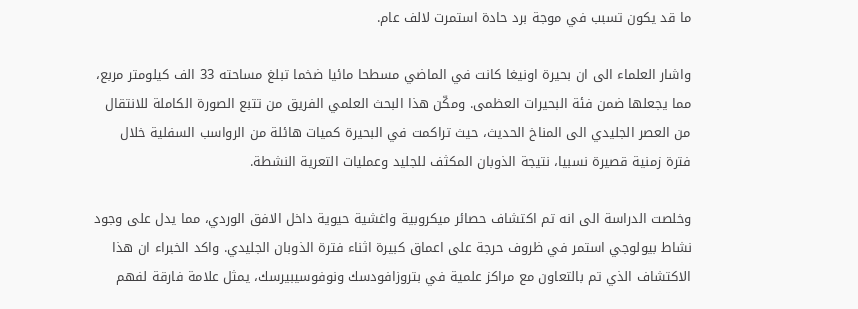ما قد يكون تسبب في موجة برد حادة استمرت لالف عام.

واشار العلماء الى ان بحيرة اونيغا كانت في الماضي مسطحا مائيا ضخما تبلغ مساحته 33 الف كيلومتر مربع، مما يجعلها ضمن فئة البحيرات العظمى. ومكّن هذا البحث العلمي الفريق من تتبع الصورة الكاملة للانتقال من العصر الجليدي الى المناخ الحديث، حيث تراكمت في البحيرة كميات هائلة من الرواسب السفلية خلال فترة زمنية قصيرة نسبيا، نتيجة الذوبان المكثف للجليد وعمليات التعرية النشطة.

وخلصت الدراسة الى انه تم اكتشاف حصائر ميكروبية واغشية حيوية داخل الافق الوردي، مما يدل على وجود نشاط بيولوجي استمر في ظروف حرجة على اعماق كبيرة اثناء فترة الذوبان الجليدي. واكد الخبراء ان هذا الاكتشاف الذي تم بالتعاون مع مراكز علمية في بتروزافودسك ونوفوسيبيرسك، يمثل علامة فارقة لفهم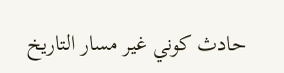حادث كوني غير مسار التاريخ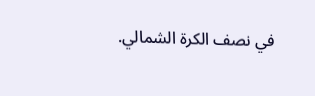في نصف الكرة الشمالي.